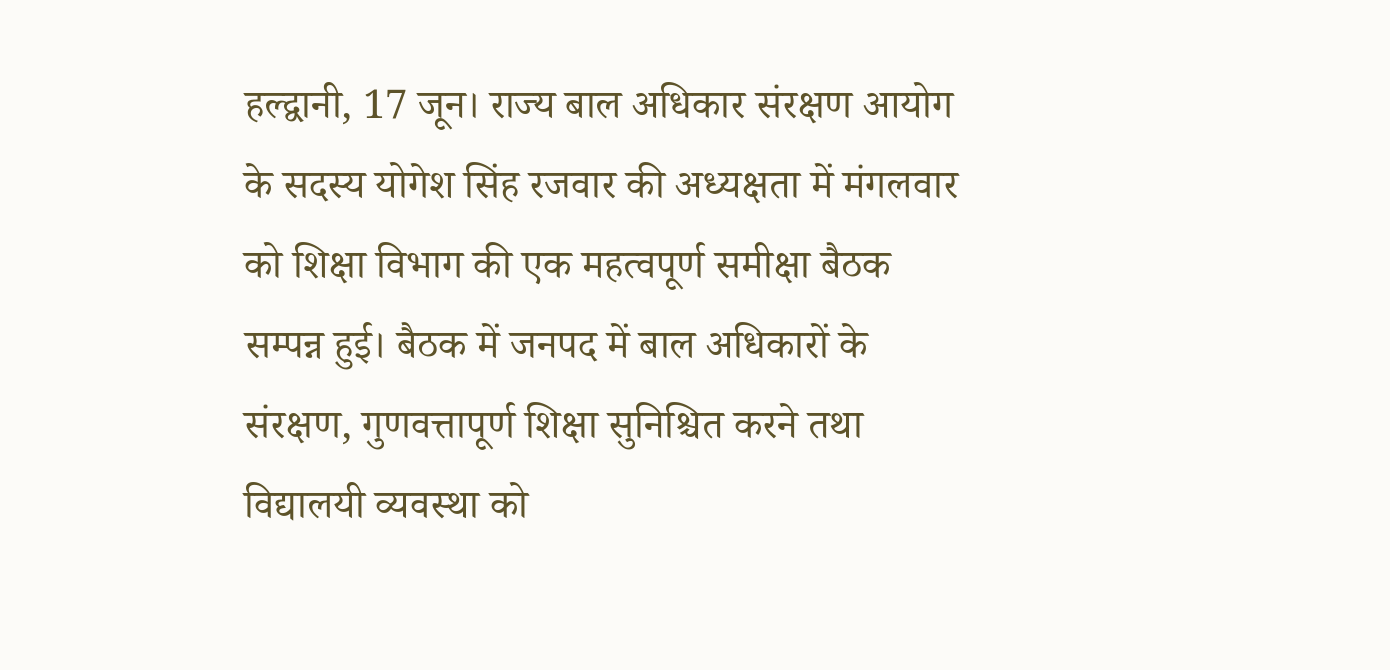हल्द्वानी, 17 जून। राज्य बाल अधिकार संरक्षण आयोग के सदस्य योगेश सिंह रजवार की अध्यक्षता में मंगलवार को शिक्षा विभाग की एक महत्वपूर्ण समीक्षा बैठक सम्पन्न हुई। बैठक में जनपद में बाल अधिकारों के संरक्षण, गुणवत्तापूर्ण शिक्षा सुनिश्चित करने तथा विद्यालयी व्यवस्था को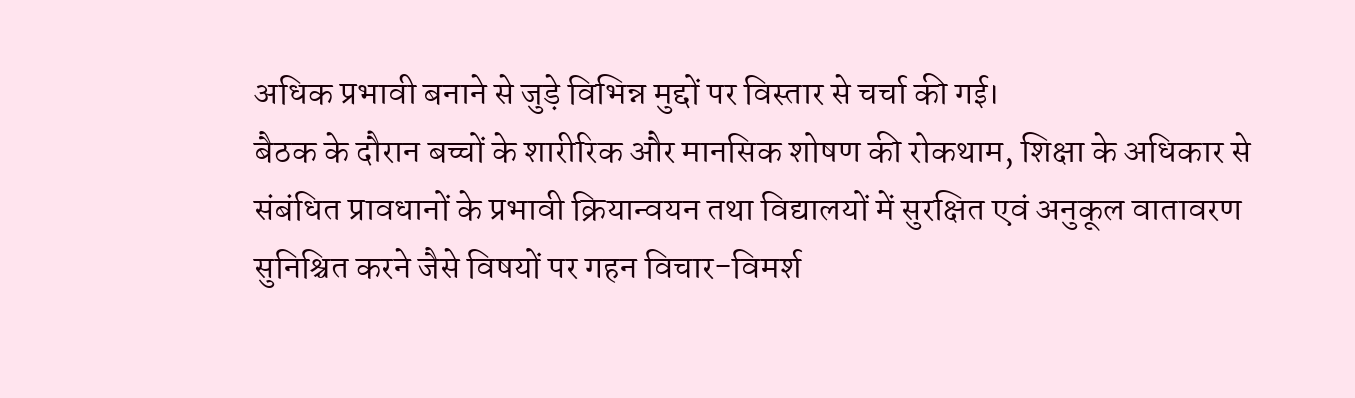अधिक प्रभावी बनाने से जुड़े विभिन्न मुद्दों पर विस्तार से चर्चा की गई।
बैठक के दौरान बच्चों के शारीरिक और मानसिक शोषण की रोकथाम, शिक्षा के अधिकार से संबंधित प्रावधानों के प्रभावी क्रियान्वयन तथा विद्यालयों में सुरक्षित एवं अनुकूल वातावरण सुनिश्चित करने जैसे विषयों पर गहन विचार-विमर्श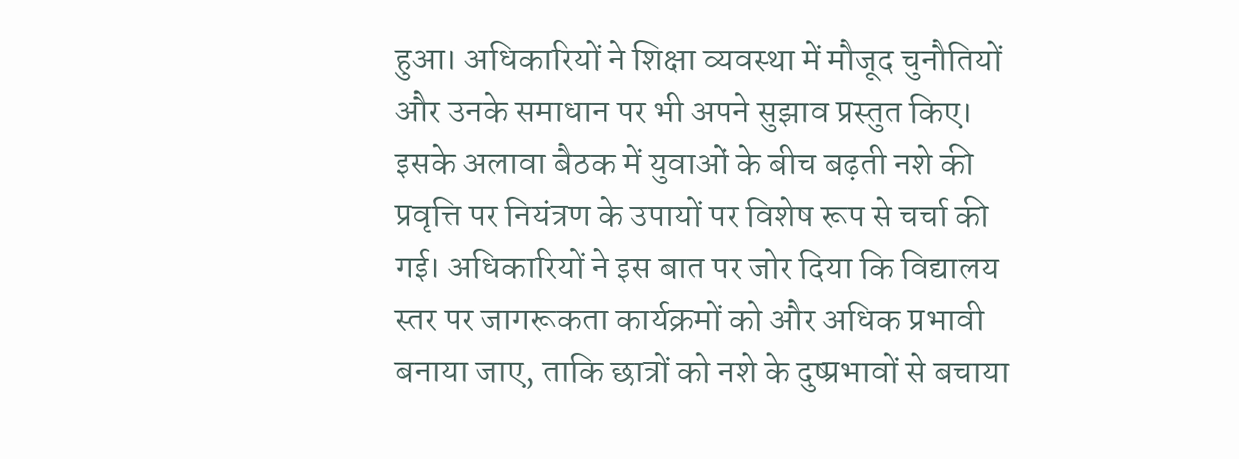हुआ। अधिकारियों ने शिक्षा व्यवस्था में मौजूद चुनौतियों और उनके समाधान पर भी अपने सुझाव प्रस्तुत किए।
इसके अलावा बैठक में युवाओं के बीच बढ़ती नशे की प्रवृत्ति पर नियंत्रण के उपायों पर विशेष रूप से चर्चा की गई। अधिकारियों ने इस बात पर जोर दिया कि विद्यालय स्तर पर जागरूकता कार्यक्रमों को और अधिक प्रभावी बनाया जाए, ताकि छात्रों को नशे के दुष्प्रभावों से बचाया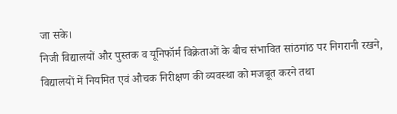जा सके।
निजी विद्यालयों और पुस्तक व यूनिफॉर्म विक्रेताओं के बीच संभावित सांठगांठ पर निगरानी रखने, विद्यालयों में नियमित एवं औचक निरीक्षण की व्यवस्था को मजबूत करने तथा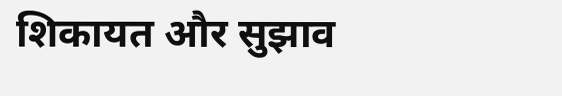शिकायत और सुझाव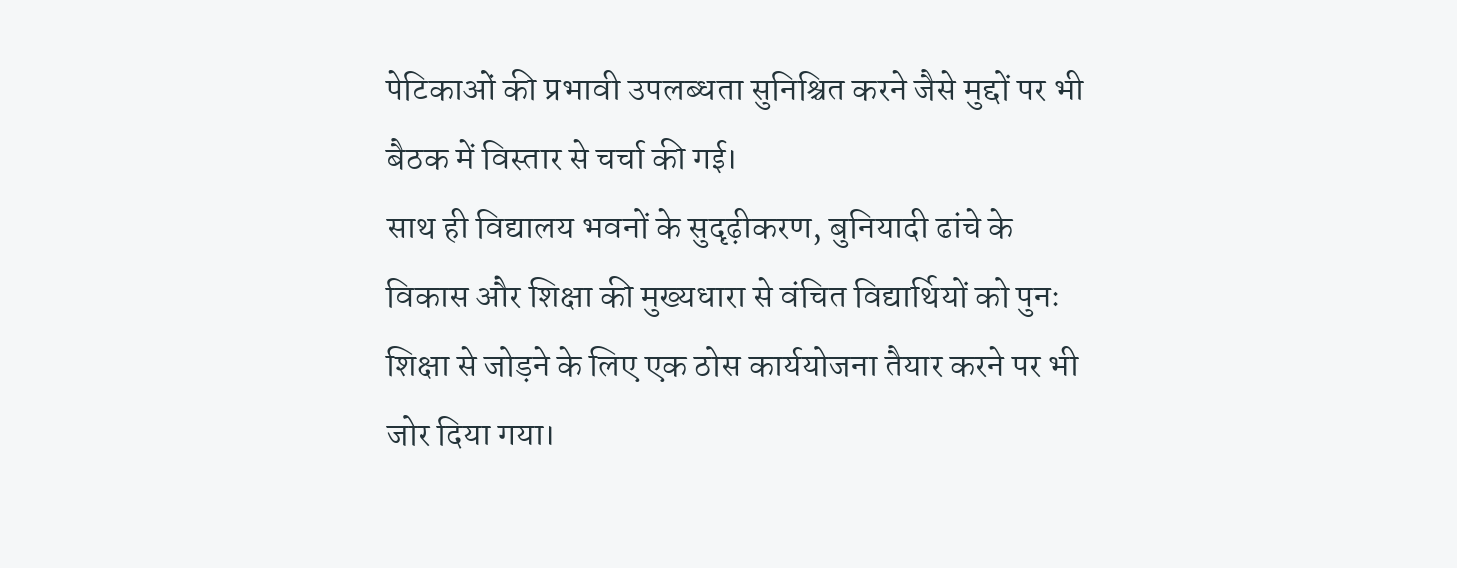पेटिकाओं की प्रभावी उपलब्धता सुनिश्चित करने जैसे मुद्दों पर भी बैठक में विस्तार से चर्चा की गई।
साथ ही विद्यालय भवनों के सुदृढ़ीकरण, बुनियादी ढांचे के विकास और शिक्षा की मुख्यधारा से वंचित विद्यार्थियों को पुनः शिक्षा से जोड़ने के लिए एक ठोस कार्ययोजना तैयार करने पर भी जोर दिया गया।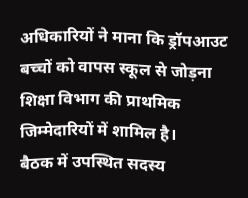अधिकारियों ने माना कि ड्रॉपआउट बच्चों को वापस स्कूल से जोड़ना शिक्षा विभाग की प्राथमिक जिम्मेदारियों में शामिल है।
बैठक में उपस्थित सदस्य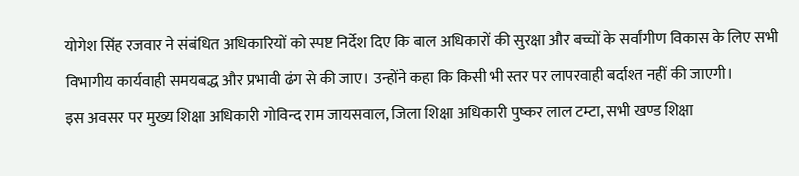योगेश सिंह रजवार ने संबंधित अधिकारियों को स्पष्ट निर्देश दिए कि बाल अधिकारों की सुरक्षा और बच्चों के सर्वांगीण विकास के लिए सभी विभागीय कार्यवाही समयबद्ध और प्रभावी ढंग से की जाए। उन्होंने कहा कि किसी भी स्तर पर लापरवाही बर्दाश्त नहीं की जाएगी।
इस अवसर पर मुख्य शिक्षा अधिकारी गोविन्द राम जायसवाल, जिला शिक्षा अधिकारी पुष्कर लाल टम्टा, सभी खण्ड शिक्षा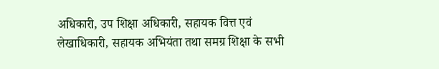अधिकारी, उप शिक्षा अधिकारी, सहायक वित्त एवं लेखाधिकारी, सहायक अभियंता तथा समग्र शिक्षा के सभी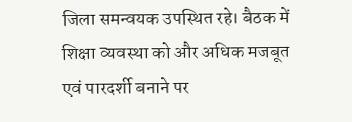जिला समन्वयक उपस्थित रहे। बैठक में शिक्षा व्यवस्था को और अधिक मजबूत एवं पारदर्शी बनाने पर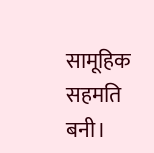सामूहिक सहमति बनी।